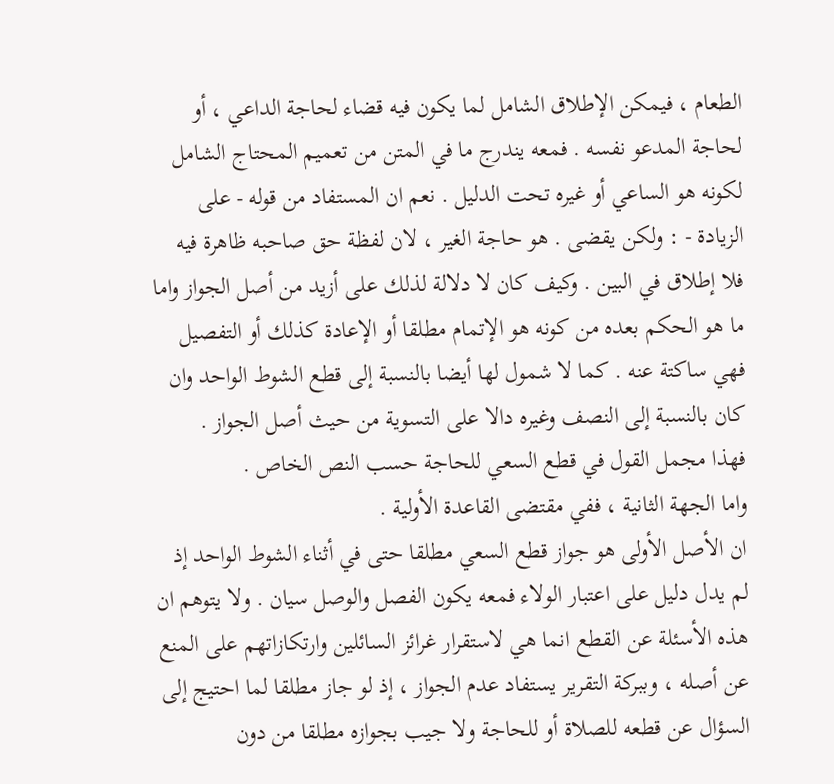الطعام ، فيمكن الإطلاق الشامل لما يكون فيه قضاء لحاجة الداعي ، أو لحاجة المدعو نفسه . فمعه يندرج ما في المتن من تعميم المحتاج الشامل لكونه هو الساعي أو غيره تحت الدليل . نعم ان المستفاد من قوله - على الزيادة - : ولكن يقضى . هو حاجة الغير ، لان لفظة حق صاحبه ظاهرة فيه فلا إطلاق في البين . وكيف كان لا دلالة لذلك على أزيد من أصل الجواز واما ما هو الحكم بعده من كونه هو الإتمام مطلقا أو الإعادة كذلك أو التفصيل فهي ساكتة عنه . كما لا شمول لها أيضا بالنسبة إلى قطع الشوط الواحد وان كان بالنسبة إلى النصف وغيره دالا على التسوية من حيث أصل الجواز .
فهذا مجمل القول في قطع السعي للحاجة حسب النص الخاص .
واما الجهة الثانية ، ففي مقتضى القاعدة الأولية .
ان الأصل الأولى هو جواز قطع السعي مطلقا حتى في أثناء الشوط الواحد إذ لم يدل دليل على اعتبار الولاء فمعه يكون الفصل والوصل سيان . ولا يتوهم ان هذه الأسئلة عن القطع انما هي لاستقرار غرائز السائلين وارتكازاتهم على المنع عن أصله ، وببركة التقرير يستفاد عدم الجواز ، إذ لو جاز مطلقا لما احتيج إلى السؤال عن قطعه للصلاة أو للحاجة ولا جيب بجوازه مطلقا من دون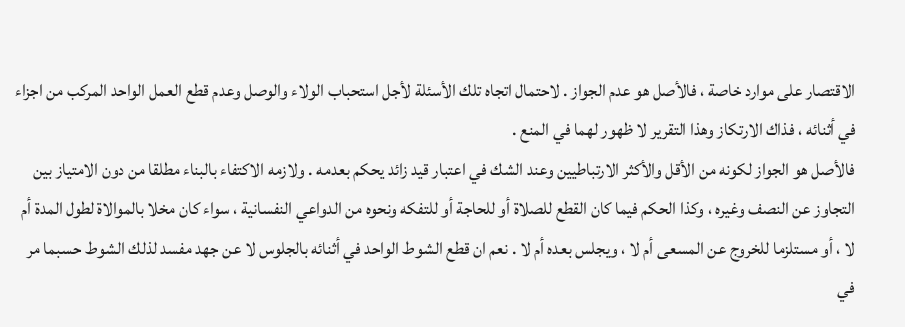الاقتصار على موارد خاصة ، فالأصل هو عدم الجواز . لاحتمال اتجاه تلك الأسئلة لأجل استحباب الولاء والوصل وعدم قطع العمل الواحد المركب من اجزاء في أثنائه ، فذاك الارتكاز وهذا التقرير لا ظهور لهما في المنع .
فالأصل هو الجواز لكونه من الأقل والأكثر الارتباطيين وعند الشك في اعتبار قيد زائد يحكم بعدمه . ولازمه الاكتفاء بالبناء مطلقا من دون الامتياز بين التجاوز عن النصف وغيره ، وكذا الحكم فيما كان القطع للصلاة أو للحاجة أو للتفكه ونحوه من الدواعي النفسانية ، سواء كان مخلا بالموالاة لطول المدة أم لا ، أو مستلزما للخروج عن المسعى أم لا ، ويجلس بعده أم لا . نعم ان قطع الشوط الواحد في أثنائه بالجلوس لا عن جهد مفسد لذلك الشوط حسبما مر في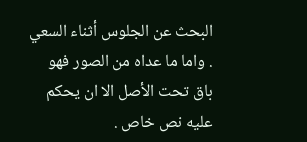البحث عن الجلوس أثناء السعي . واما ما عداه من الصور فهو باق تحت الأصل الا ان يحكم عليه نص خاص .